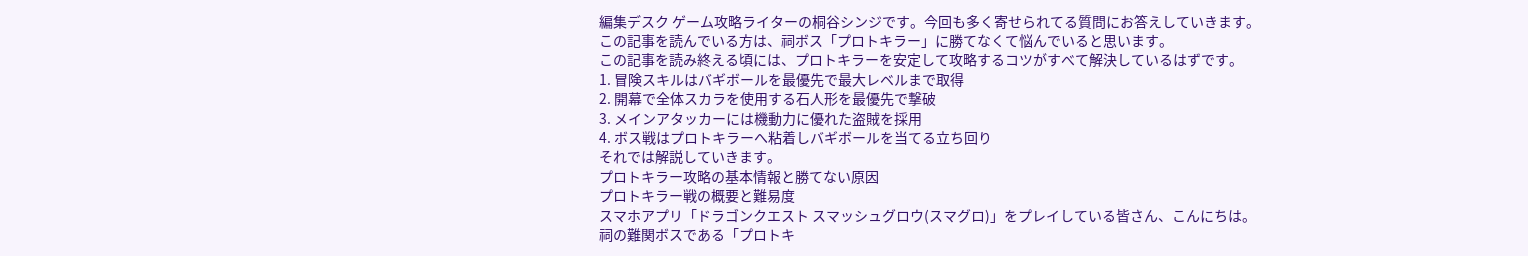編集デスク ゲーム攻略ライターの桐谷シンジです。今回も多く寄せられてる質問にお答えしていきます。
この記事を読んでいる方は、祠ボス「プロトキラー」に勝てなくて悩んでいると思います。
この記事を読み終える頃には、プロトキラーを安定して攻略するコツがすべて解決しているはずです。
1. 冒険スキルはバギボールを最優先で最大レベルまで取得
2. 開幕で全体スカラを使用する石人形を最優先で撃破
3. メインアタッカーには機動力に優れた盗賊を採用
4. ボス戦はプロトキラーへ粘着しバギボールを当てる立ち回り
それでは解説していきます。
プロトキラー攻略の基本情報と勝てない原因
プロトキラー戦の概要と難易度
スマホアプリ「ドラゴンクエスト スマッシュグロウ(スマグロ)」をプレイしている皆さん、こんにちは。
祠の難関ボスである「プロトキ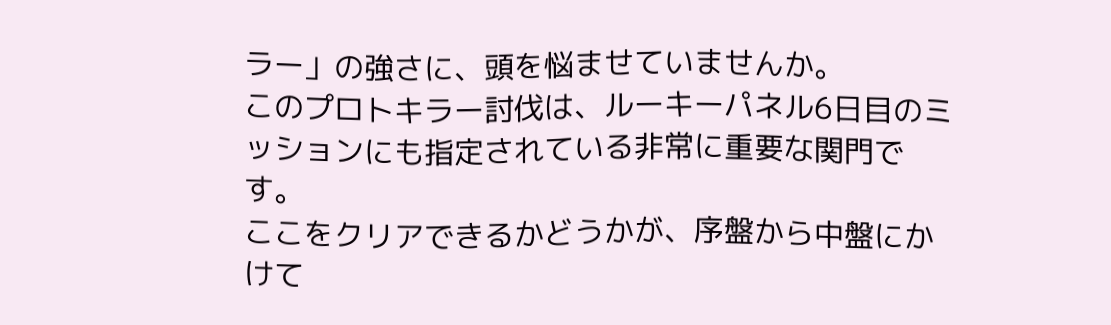ラー」の強さに、頭を悩ませていませんか。
このプロトキラー討伐は、ルーキーパネル6日目のミッションにも指定されている非常に重要な関門です。
ここをクリアできるかどうかが、序盤から中盤にかけて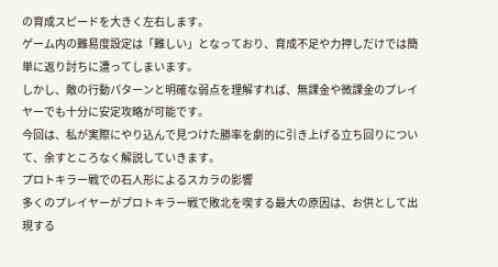の育成スピードを大きく左右します。
ゲーム内の難易度設定は「難しい」となっており、育成不足や力押しだけでは簡単に返り討ちに遭ってしまいます。
しかし、敵の行動パターンと明確な弱点を理解すれば、無課金や微課金のプレイヤーでも十分に安定攻略が可能です。
今回は、私が実際にやり込んで見つけた勝率を劇的に引き上げる立ち回りについて、余すところなく解説していきます。
プロトキラー戦での石人形によるスカラの影響
多くのプレイヤーがプロトキラー戦で敗北を喫する最大の原因は、お供として出現する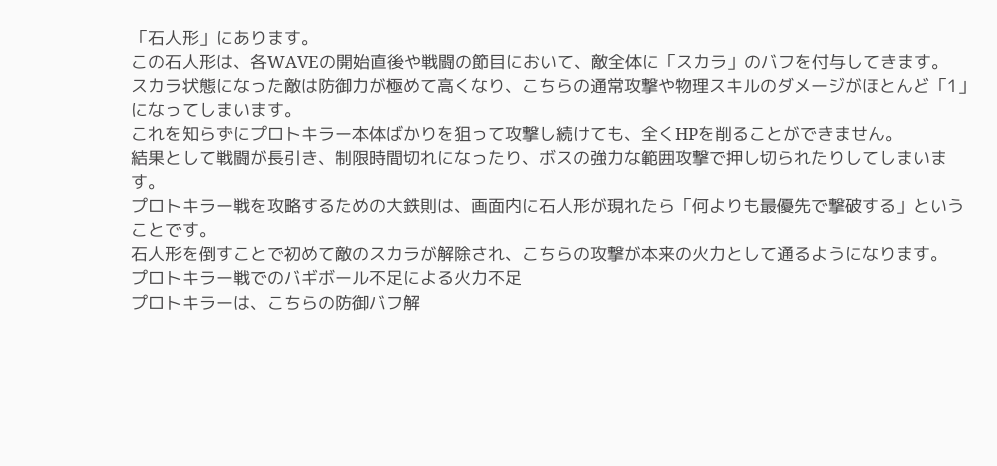「石人形」にあります。
この石人形は、各WAVEの開始直後や戦闘の節目において、敵全体に「スカラ」のバフを付与してきます。
スカラ状態になった敵は防御力が極めて高くなり、こちらの通常攻撃や物理スキルのダメージがほとんど「1」になってしまいます。
これを知らずにプロトキラー本体ばかりを狙って攻撃し続けても、全くHPを削ることができません。
結果として戦闘が長引き、制限時間切れになったり、ボスの強力な範囲攻撃で押し切られたりしてしまいます。
プロトキラー戦を攻略するための大鉄則は、画面内に石人形が現れたら「何よりも最優先で撃破する」ということです。
石人形を倒すことで初めて敵のスカラが解除され、こちらの攻撃が本来の火力として通るようになります。
プロトキラー戦でのバギボール不足による火力不足
プロトキラーは、こちらの防御バフ解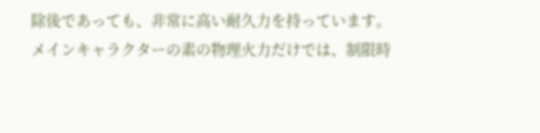除後であっても、非常に高い耐久力を持っています。
メインキャラクターの素の物理火力だけでは、制限時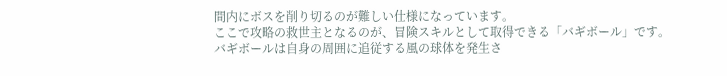間内にボスを削り切るのが難しい仕様になっています。
ここで攻略の救世主となるのが、冒険スキルとして取得できる「バギボール」です。
バギボールは自身の周囲に追従する風の球体を発生さ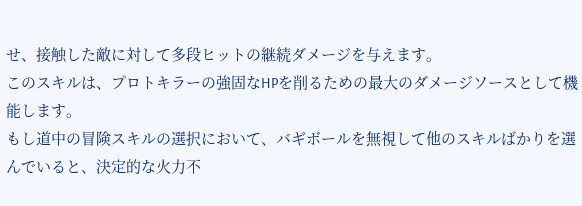せ、接触した敵に対して多段ヒットの継続ダメージを与えます。
このスキルは、プロトキラーの強固なHPを削るための最大のダメージソースとして機能します。
もし道中の冒険スキルの選択において、バギボールを無視して他のスキルばかりを選んでいると、決定的な火力不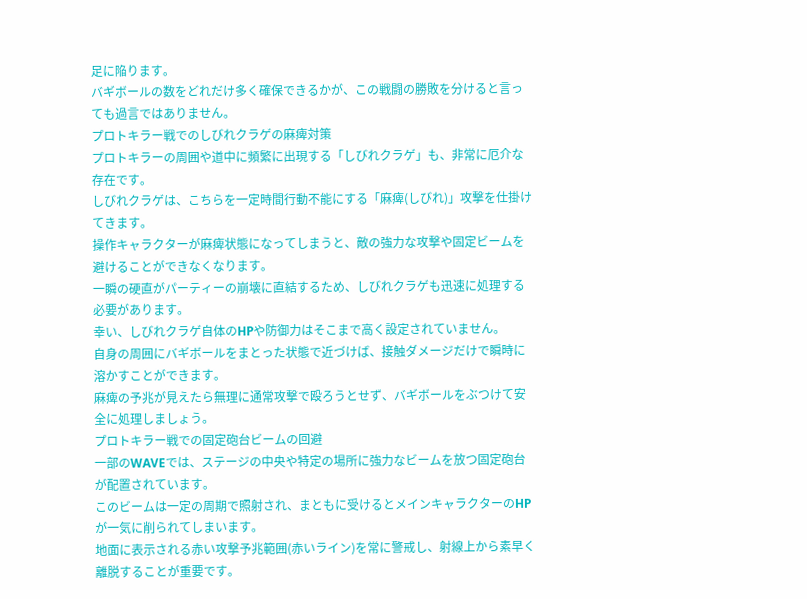足に陥ります。
バギボールの数をどれだけ多く確保できるかが、この戦闘の勝敗を分けると言っても過言ではありません。
プロトキラー戦でのしびれクラゲの麻痺対策
プロトキラーの周囲や道中に頻繁に出現する「しびれクラゲ」も、非常に厄介な存在です。
しびれクラゲは、こちらを一定時間行動不能にする「麻痺(しびれ)」攻撃を仕掛けてきます。
操作キャラクターが麻痺状態になってしまうと、敵の強力な攻撃や固定ビームを避けることができなくなります。
一瞬の硬直がパーティーの崩壊に直結するため、しびれクラゲも迅速に処理する必要があります。
幸い、しびれクラゲ自体のHPや防御力はそこまで高く設定されていません。
自身の周囲にバギボールをまとった状態で近づけば、接触ダメージだけで瞬時に溶かすことができます。
麻痺の予兆が見えたら無理に通常攻撃で殴ろうとせず、バギボールをぶつけて安全に処理しましょう。
プロトキラー戦での固定砲台ビームの回避
一部のWAVEでは、ステージの中央や特定の場所に強力なビームを放つ固定砲台が配置されています。
このビームは一定の周期で照射され、まともに受けるとメインキャラクターのHPが一気に削られてしまいます。
地面に表示される赤い攻撃予兆範囲(赤いライン)を常に警戒し、射線上から素早く離脱することが重要です。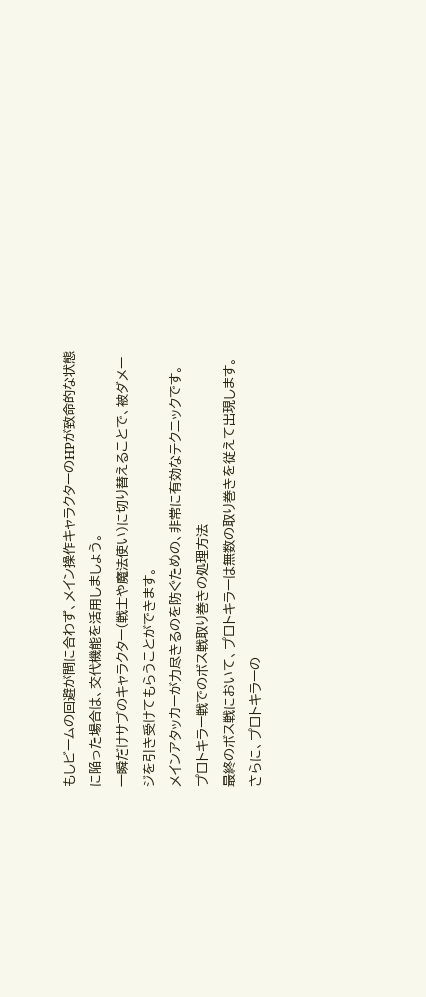もしビームの回避が間に合わず、メイン操作キャラクターのHPが致命的な状態に陥った場合は、交代機能を活用しましょう。
一瞬だけサブのキャラクター(戦士や魔法使い)に切り替えることで、被ダメージを引き受けてもらうことができます。
メインアタッカーが力尽きるのを防ぐための、非常に有効なテクニックです。
プロトキラー戦でのボス戦取り巻きの処理方法
最終のボス戦において、プロトキラーは無数の取り巻きを従えて出現します。
さらに、プロトキラーの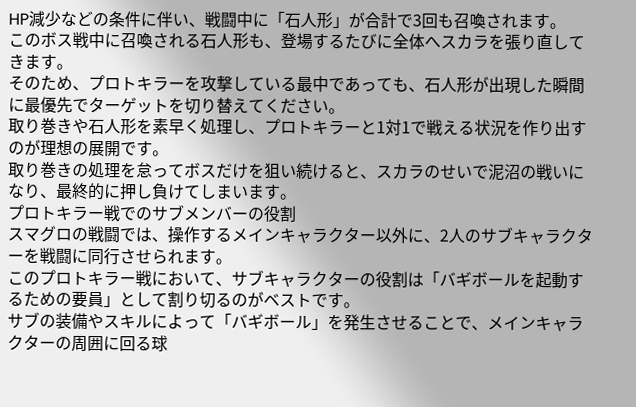HP減少などの条件に伴い、戦闘中に「石人形」が合計で3回も召喚されます。
このボス戦中に召喚される石人形も、登場するたびに全体へスカラを張り直してきます。
そのため、プロトキラーを攻撃している最中であっても、石人形が出現した瞬間に最優先でターゲットを切り替えてください。
取り巻きや石人形を素早く処理し、プロトキラーと1対1で戦える状況を作り出すのが理想の展開です。
取り巻きの処理を怠ってボスだけを狙い続けると、スカラのせいで泥沼の戦いになり、最終的に押し負けてしまいます。
プロトキラー戦でのサブメンバーの役割
スマグロの戦闘では、操作するメインキャラクター以外に、2人のサブキャラクターを戦闘に同行させられます。
このプロトキラー戦において、サブキャラクターの役割は「バギボールを起動するための要員」として割り切るのがベストです。
サブの装備やスキルによって「バギボール」を発生させることで、メインキャラクターの周囲に回る球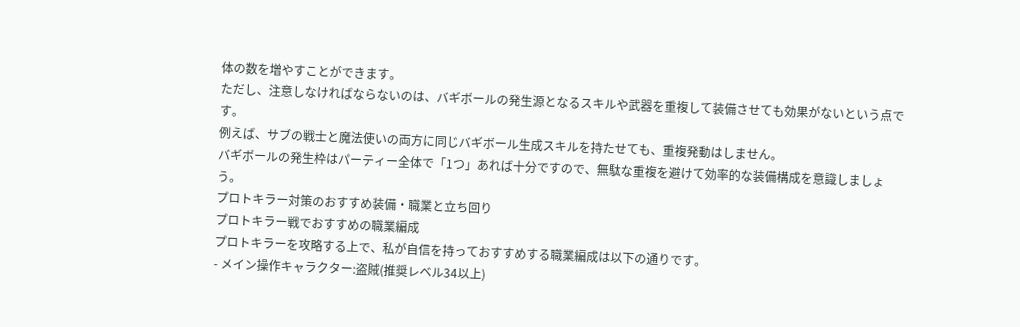体の数を増やすことができます。
ただし、注意しなければならないのは、バギボールの発生源となるスキルや武器を重複して装備させても効果がないという点です。
例えば、サブの戦士と魔法使いの両方に同じバギボール生成スキルを持たせても、重複発動はしません。
バギボールの発生枠はパーティー全体で「1つ」あれば十分ですので、無駄な重複を避けて効率的な装備構成を意識しましょう。
プロトキラー対策のおすすめ装備・職業と立ち回り
プロトキラー戦でおすすめの職業編成
プロトキラーを攻略する上で、私が自信を持っておすすめする職業編成は以下の通りです。
- メイン操作キャラクター:盗賊(推奨レベル34以上)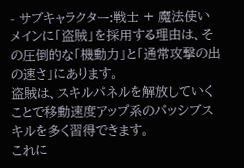- サブキャラクター:戦士 + 魔法使い
メインに「盗賊」を採用する理由は、その圧倒的な「機動力」と「通常攻撃の出の速さ」にあります。
盗賊は、スキルパネルを解放していくことで移動速度アップ系のパッシブスキルを多く習得できます。
これに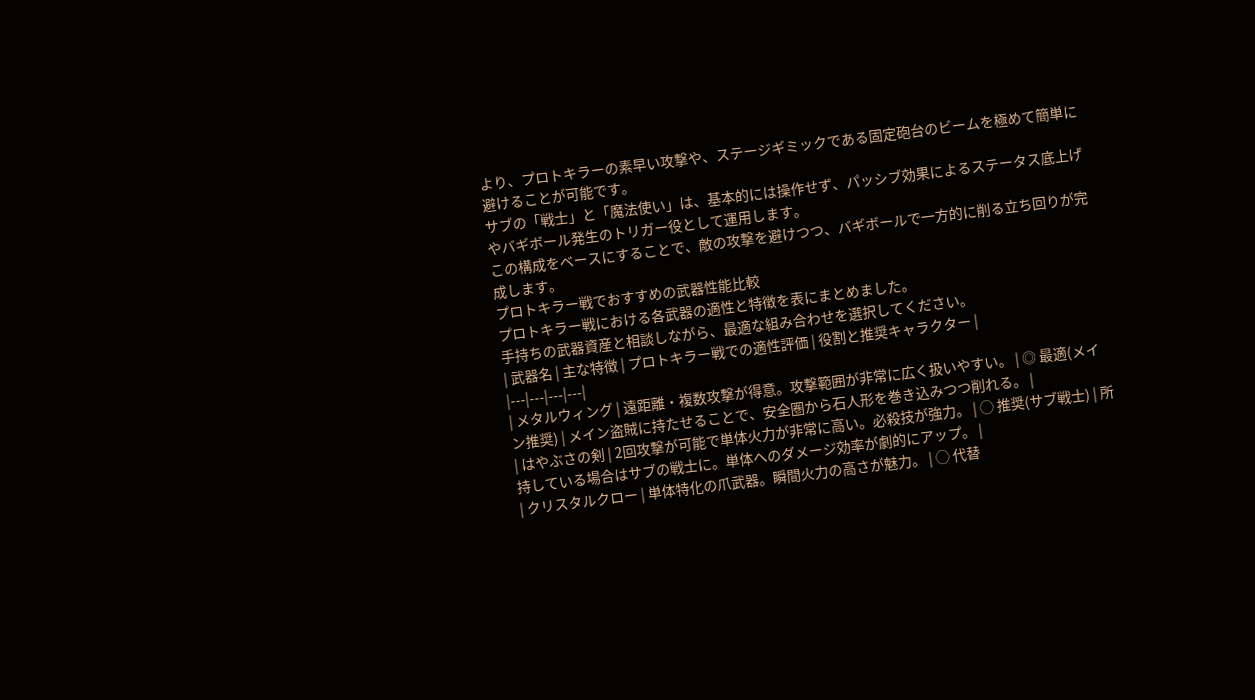より、プロトキラーの素早い攻撃や、ステージギミックである固定砲台のビームを極めて簡単に避けることが可能です。
サブの「戦士」と「魔法使い」は、基本的には操作せず、パッシブ効果によるステータス底上げやバギボール発生のトリガー役として運用します。
この構成をベースにすることで、敵の攻撃を避けつつ、バギボールで一方的に削る立ち回りが完成します。
プロトキラー戦でおすすめの武器性能比較
プロトキラー戦における各武器の適性と特徴を表にまとめました。
手持ちの武器資産と相談しながら、最適な組み合わせを選択してください。
| 武器名 | 主な特徴 | プロトキラー戦での適性評価 | 役割と推奨キャラクター |
|---|---|---|---|
| メタルウィング | 遠距離・複数攻撃が得意。攻撃範囲が非常に広く扱いやすい。 | ◎ 最適(メイン推奨) | メイン盗賊に持たせることで、安全圏から石人形を巻き込みつつ削れる。 |
| はやぶさの剣 | 2回攻撃が可能で単体火力が非常に高い。必殺技が強力。 | ◯ 推奨(サブ戦士) | 所持している場合はサブの戦士に。単体へのダメージ効率が劇的にアップ。 |
| クリスタルクロー | 単体特化の爪武器。瞬間火力の高さが魅力。 | ◯ 代替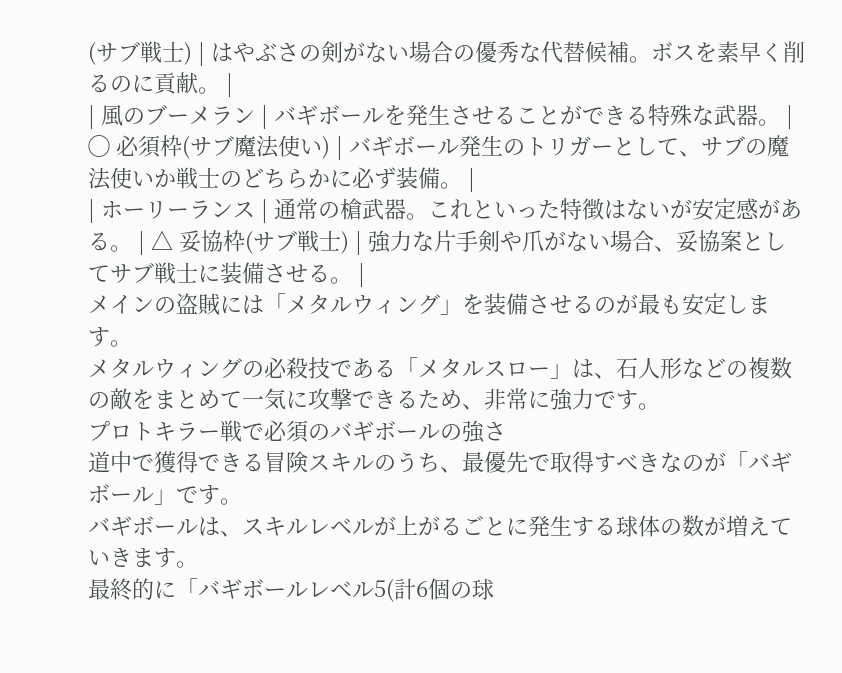(サブ戦士) | はやぶさの剣がない場合の優秀な代替候補。ボスを素早く削るのに貢献。 |
| 風のブーメラン | バギボールを発生させることができる特殊な武器。 | ◯ 必須枠(サブ魔法使い) | バギボール発生のトリガーとして、サブの魔法使いか戦士のどちらかに必ず装備。 |
| ホーリーランス | 通常の槍武器。これといった特徴はないが安定感がある。 | △ 妥協枠(サブ戦士) | 強力な片手剣や爪がない場合、妥協案としてサブ戦士に装備させる。 |
メインの盗賊には「メタルウィング」を装備させるのが最も安定します。
メタルウィングの必殺技である「メタルスロー」は、石人形などの複数の敵をまとめて一気に攻撃できるため、非常に強力です。
プロトキラー戦で必須のバギボールの強さ
道中で獲得できる冒険スキルのうち、最優先で取得すべきなのが「バギボール」です。
バギボールは、スキルレベルが上がるごとに発生する球体の数が増えていきます。
最終的に「バギボールレベル5(計6個の球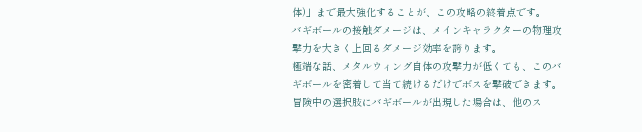体)」まで最大強化することが、この攻略の終着点です。
バギボールの接触ダメージは、メインキャラクターの物理攻撃力を大きく上回るダメージ効率を誇ります。
極端な話、メタルウィング自体の攻撃力が低くても、このバギボールを密着して当て続けるだけでボスを撃破できます。
冒険中の選択肢にバギボールが出現した場合は、他のス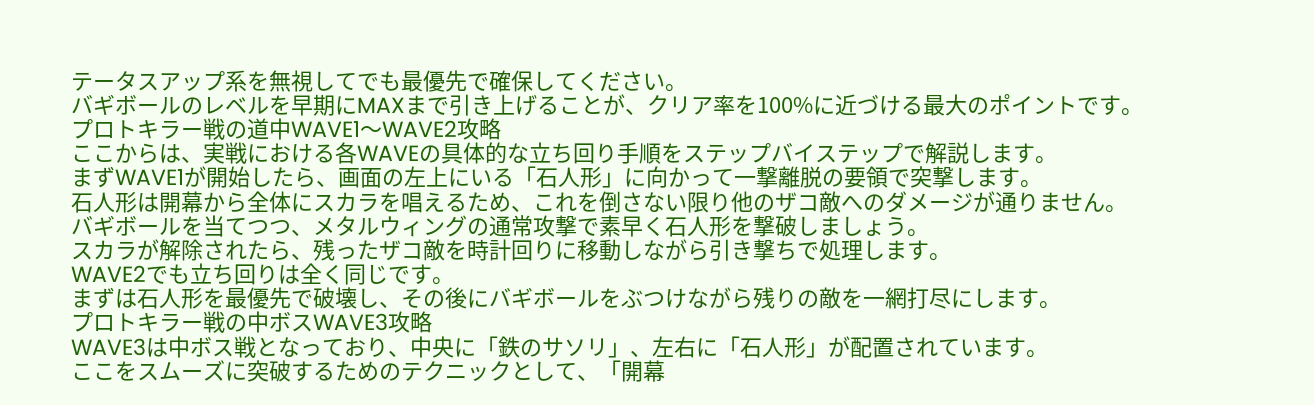テータスアップ系を無視してでも最優先で確保してください。
バギボールのレベルを早期にMAXまで引き上げることが、クリア率を100%に近づける最大のポイントです。
プロトキラー戦の道中WAVE1〜WAVE2攻略
ここからは、実戦における各WAVEの具体的な立ち回り手順をステップバイステップで解説します。
まずWAVE1が開始したら、画面の左上にいる「石人形」に向かって一撃離脱の要領で突撃します。
石人形は開幕から全体にスカラを唱えるため、これを倒さない限り他のザコ敵へのダメージが通りません。
バギボールを当てつつ、メタルウィングの通常攻撃で素早く石人形を撃破しましょう。
スカラが解除されたら、残ったザコ敵を時計回りに移動しながら引き撃ちで処理します。
WAVE2でも立ち回りは全く同じです。
まずは石人形を最優先で破壊し、その後にバギボールをぶつけながら残りの敵を一網打尽にします。
プロトキラー戦の中ボスWAVE3攻略
WAVE3は中ボス戦となっており、中央に「鉄のサソリ」、左右に「石人形」が配置されています。
ここをスムーズに突破するためのテクニックとして、「開幕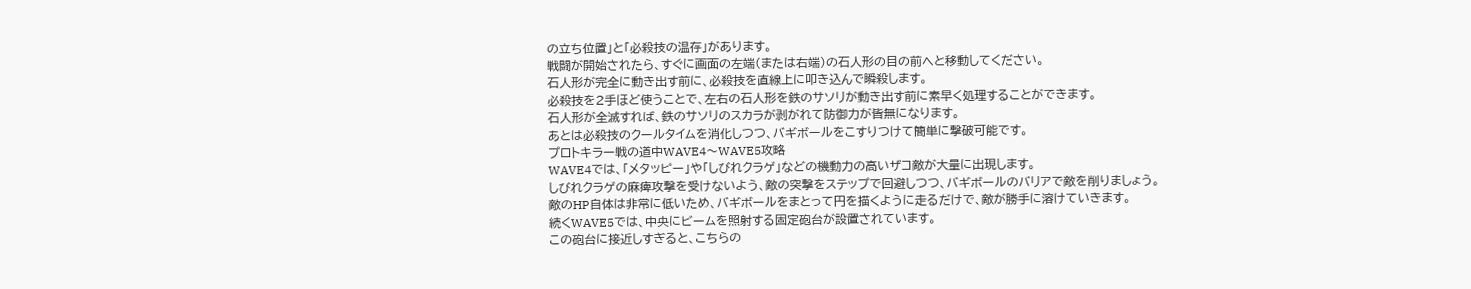の立ち位置」と「必殺技の温存」があります。
戦闘が開始されたら、すぐに画面の左端(または右端)の石人形の目の前へと移動してください。
石人形が完全に動き出す前に、必殺技を直線上に叩き込んで瞬殺します。
必殺技を2手ほど使うことで、左右の石人形を鉄のサソリが動き出す前に素早く処理することができます。
石人形が全滅すれば、鉄のサソリのスカラが剥がれて防御力が皆無になります。
あとは必殺技のクールタイムを消化しつつ、バギボールをこすりつけて簡単に撃破可能です。
プロトキラー戦の道中WAVE4〜WAVE5攻略
WAVE4では、「メタッピー」や「しびれクラゲ」などの機動力の高いザコ敵が大量に出現します。
しびれクラゲの麻痺攻撃を受けないよう、敵の突撃をステップで回避しつつ、バギボールのバリアで敵を削りましょう。
敵のHP自体は非常に低いため、バギボールをまとって円を描くように走るだけで、敵が勝手に溶けていきます。
続くWAVE5では、中央にビームを照射する固定砲台が設置されています。
この砲台に接近しすぎると、こちらの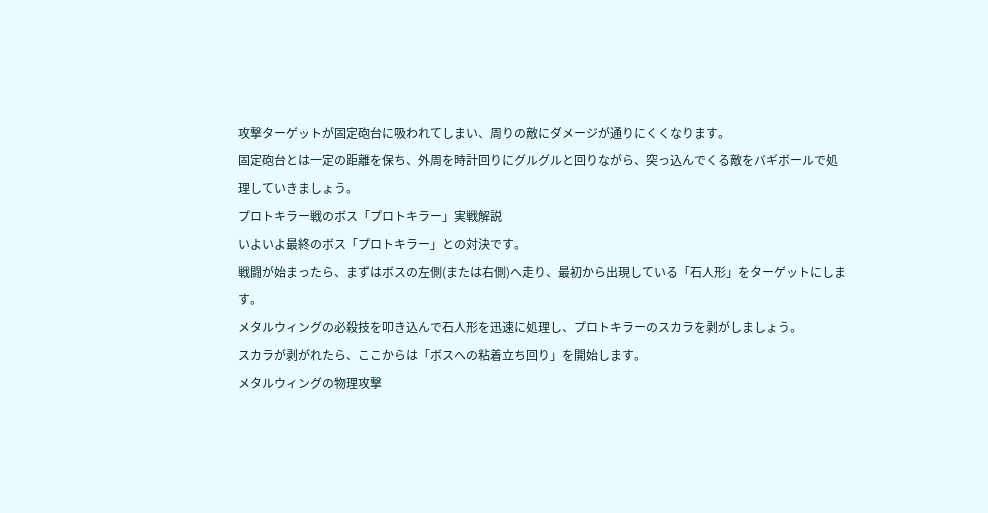攻撃ターゲットが固定砲台に吸われてしまい、周りの敵にダメージが通りにくくなります。
固定砲台とは一定の距離を保ち、外周を時計回りにグルグルと回りながら、突っ込んでくる敵をバギボールで処理していきましょう。
プロトキラー戦のボス「プロトキラー」実戦解説
いよいよ最終のボス「プロトキラー」との対決です。
戦闘が始まったら、まずはボスの左側(または右側)へ走り、最初から出現している「石人形」をターゲットにします。
メタルウィングの必殺技を叩き込んで石人形を迅速に処理し、プロトキラーのスカラを剥がしましょう。
スカラが剥がれたら、ここからは「ボスへの粘着立ち回り」を開始します。
メタルウィングの物理攻撃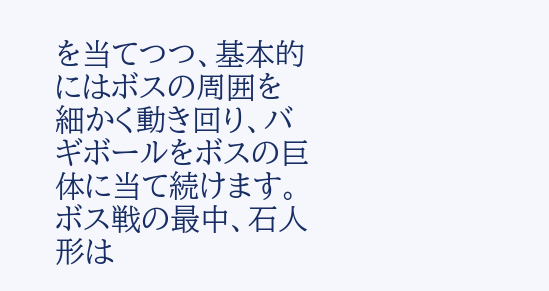を当てつつ、基本的にはボスの周囲を細かく動き回り、バギボールをボスの巨体に当て続けます。
ボス戦の最中、石人形は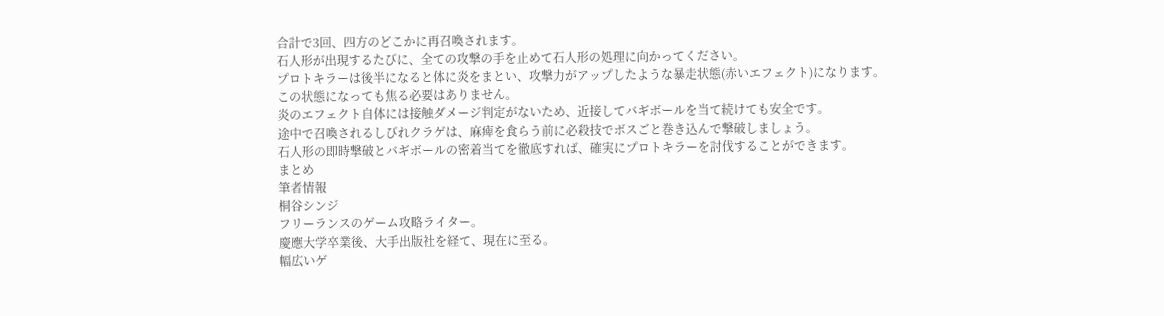合計で3回、四方のどこかに再召喚されます。
石人形が出現するたびに、全ての攻撃の手を止めて石人形の処理に向かってください。
プロトキラーは後半になると体に炎をまとい、攻撃力がアップしたような暴走状態(赤いエフェクト)になります。
この状態になっても焦る必要はありません。
炎のエフェクト自体には接触ダメージ判定がないため、近接してバギボールを当て続けても安全です。
途中で召喚されるしびれクラゲは、麻痺を食らう前に必殺技でボスごと巻き込んで撃破しましょう。
石人形の即時撃破とバギボールの密着当てを徹底すれば、確実にプロトキラーを討伐することができます。
まとめ
筆者情報
桐谷シンジ
フリーランスのゲーム攻略ライター。
慶應大学卒業後、大手出版社を経て、現在に至る。
幅広いゲ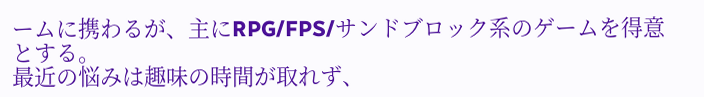ームに携わるが、主にRPG/FPS/サンドブロック系のゲームを得意とする。
最近の悩みは趣味の時間が取れず、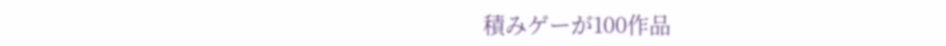積みゲーが100作品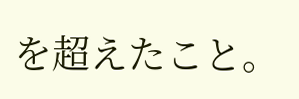を超えたこと。